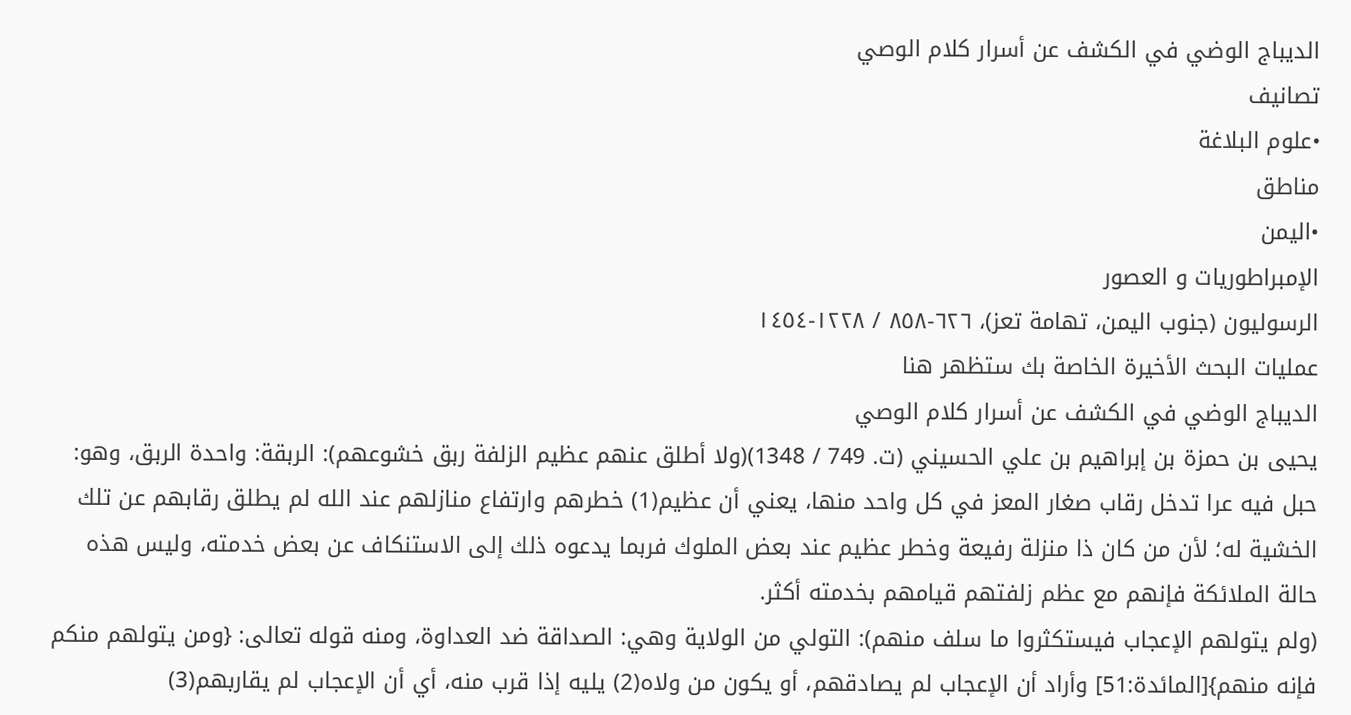الديباج الوضي في الكشف عن أسرار كلام الوصي
تصانيف
•علوم البلاغة
مناطق
•اليمن
الإمبراطوريات و العصور
الرسوليون (جنوب اليمن، تهامة تعز)، ٦٢٦-٨٥٨ / ١٢٢٨-١٤٥٤
عمليات البحث الأخيرة الخاصة بك ستظهر هنا
الديباج الوضي في الكشف عن أسرار كلام الوصي
يحيى بن حمزة بن إبراهيم بن علي الحسيني (ت. 749 / 1348)(ولا أطلق عنهم عظيم الزلفة ربق خشوعهم): الربقة: واحدة الربق، وهو: حبل فيه عرا تدخل رقاب صغار المعز في كل واحد منها، يعني أن عظيم(1) خطرهم وارتفاع منازلهم عند الله لم يطلق رقابهم عن تلك الخشية له؛ لأن من كان ذا منزلة رفيعة وخطر عظيم عند بعض الملوك فربما يدعوه ذلك إلى الاستنكاف عن بعض خدمته، وليس هذه حالة الملائكة فإنهم مع عظم زلفتهم قيامهم بخدمته أكثر.
(ولم يتولهم الإعجاب فيستكثروا ما سلف منهم): التولي من الولاية وهي: الصداقة ضد العداوة، ومنه قوله تعالى: {ومن يتولهم منكم فإنه منهم}[المائدة:51] وأراد أن الإعجاب لم يصادقهم، أو يكون من ولاه(2) يليه إذا قرب منه، أي أن الإعجاب لم يقاربهم(3)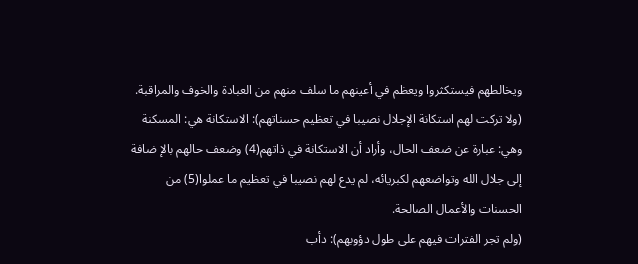ويخالطهم فيستكثروا ويعظم في أعينهم ما سلف منهم من العبادة والخوف والمراقبة.
(ولا تركت لهم استكانة الإجلال نصيبا في تعظيم حسناتهم): الاستكانة هي: المسكنة وهي: عبارة عن ضعف الحال، وأراد أن الاستكانة في ذاتهم(4) وضعف حالهم بالإ ضافة إلى جلال الله وتواضعهم لكبريائه، لم يدع لهم نصيبا في تعظيم ما عملوا(5) من الحسنات والأعمال الصالحة.
(ولم تجر الفترات فيهم على طول دؤوبهم): دأب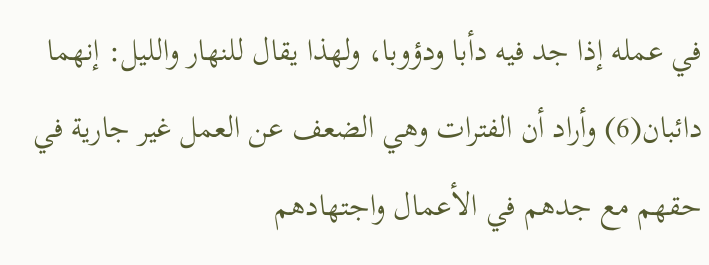في عمله إذا جد فيه دأبا ودؤوبا، ولهذا يقال للنهار والليل: إنهما دائبان(6) وأراد أن الفترات وهي الضعف عن العمل غير جارية في حقهم مع جدهم في الأعمال واجتهادهم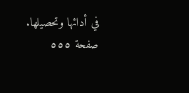في أدائها وتحصيلها.
صفحة ٥٥٥